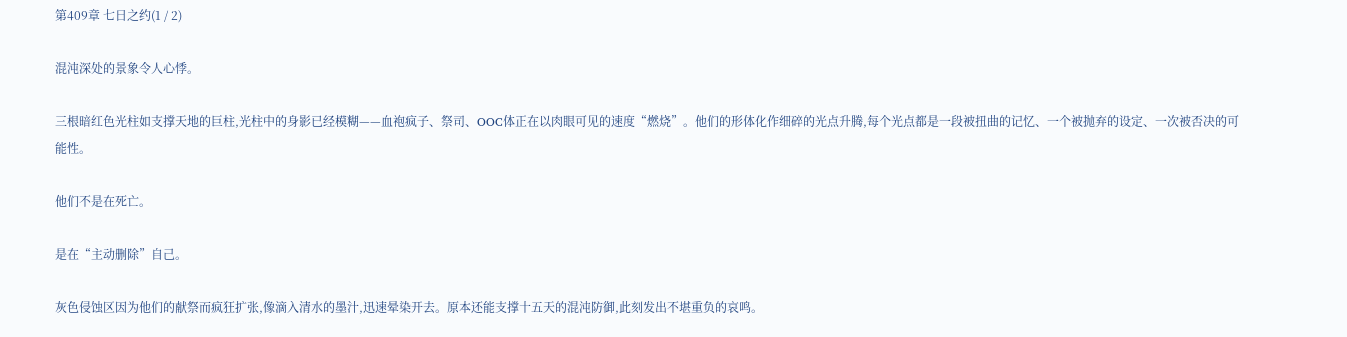第409章 七日之约(1 / 2)

混沌深处的景象令人心悸。

三根暗红色光柱如支撑天地的巨柱,光柱中的身影已经模糊——血袍疯子、祭司、OOC体正在以肉眼可见的速度“燃烧”。他们的形体化作细碎的光点升腾,每个光点都是一段被扭曲的记忆、一个被抛弃的设定、一次被否决的可能性。

他们不是在死亡。

是在“主动删除”自己。

灰色侵蚀区因为他们的献祭而疯狂扩张,像滴入清水的墨汁,迅速晕染开去。原本还能支撑十五天的混沌防御,此刻发出不堪重负的哀鸣。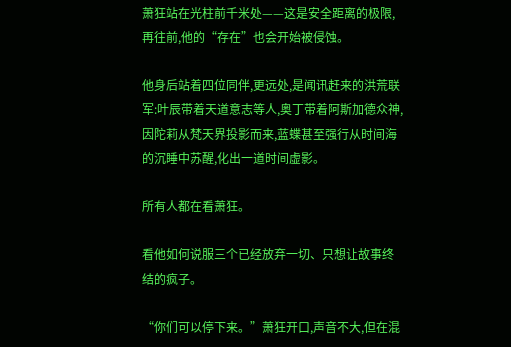萧狂站在光柱前千米处——这是安全距离的极限,再往前,他的“存在”也会开始被侵蚀。

他身后站着四位同伴,更远处,是闻讯赶来的洪荒联军:叶辰带着天道意志等人,奥丁带着阿斯加德众神,因陀莉从梵天界投影而来,蓝蝶甚至强行从时间海的沉睡中苏醒,化出一道时间虚影。

所有人都在看萧狂。

看他如何说服三个已经放弃一切、只想让故事终结的疯子。

“你们可以停下来。”萧狂开口,声音不大,但在混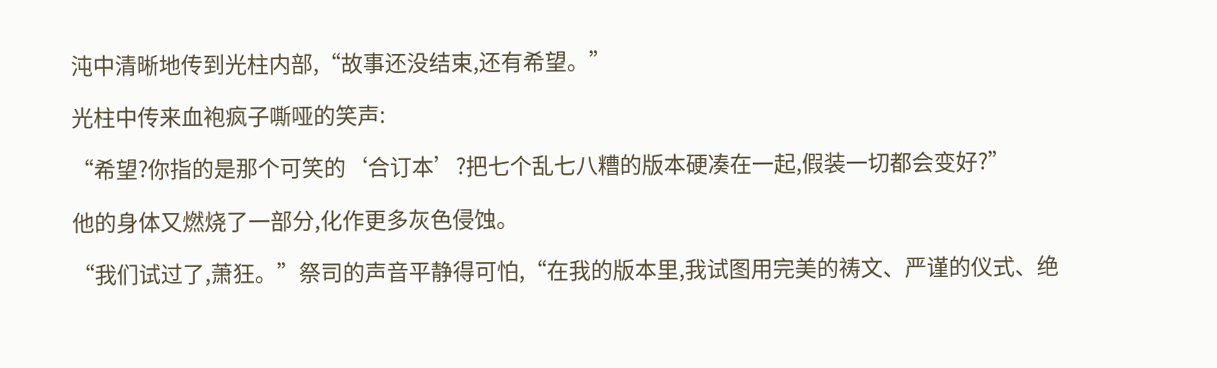沌中清晰地传到光柱内部,“故事还没结束,还有希望。”

光柱中传来血袍疯子嘶哑的笑声:

“希望?你指的是那个可笑的‘合订本’?把七个乱七八糟的版本硬凑在一起,假装一切都会变好?”

他的身体又燃烧了一部分,化作更多灰色侵蚀。

“我们试过了,萧狂。”祭司的声音平静得可怕,“在我的版本里,我试图用完美的祷文、严谨的仪式、绝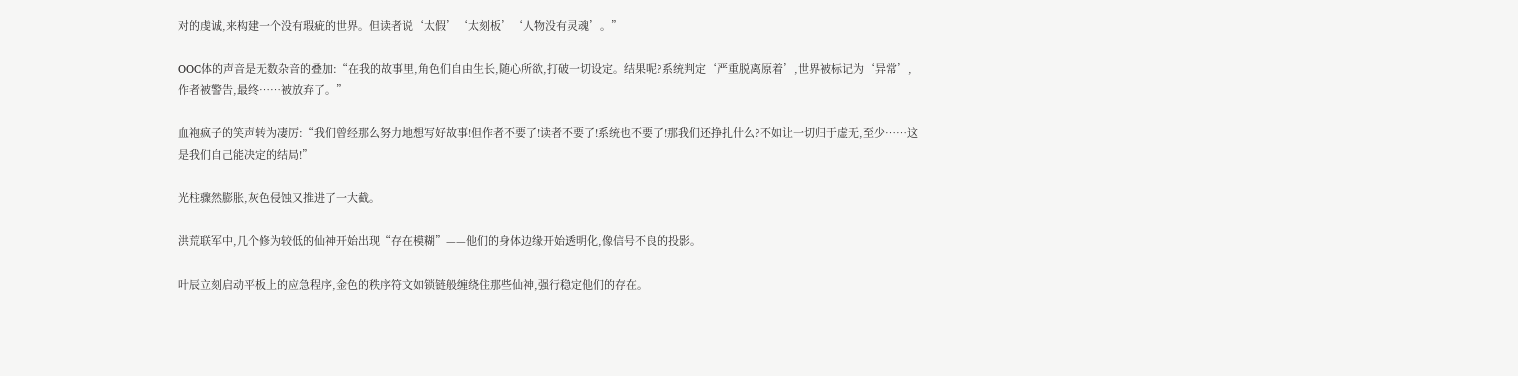对的虔诚,来构建一个没有瑕疵的世界。但读者说‘太假’‘太刻板’‘人物没有灵魂’。”

OOC体的声音是无数杂音的叠加:“在我的故事里,角色们自由生长,随心所欲,打破一切设定。结果呢?系统判定‘严重脱离原着’,世界被标记为‘异常’,作者被警告,最终……被放弃了。”

血袍疯子的笑声转为凄厉:“我们曾经那么努力地想写好故事!但作者不要了!读者不要了!系统也不要了!那我们还挣扎什么?不如让一切归于虚无,至少……这是我们自己能决定的结局!”

光柱骤然膨胀,灰色侵蚀又推进了一大截。

洪荒联军中,几个修为较低的仙神开始出现“存在模糊”——他们的身体边缘开始透明化,像信号不良的投影。

叶辰立刻启动平板上的应急程序,金色的秩序符文如锁链般缠绕住那些仙神,强行稳定他们的存在。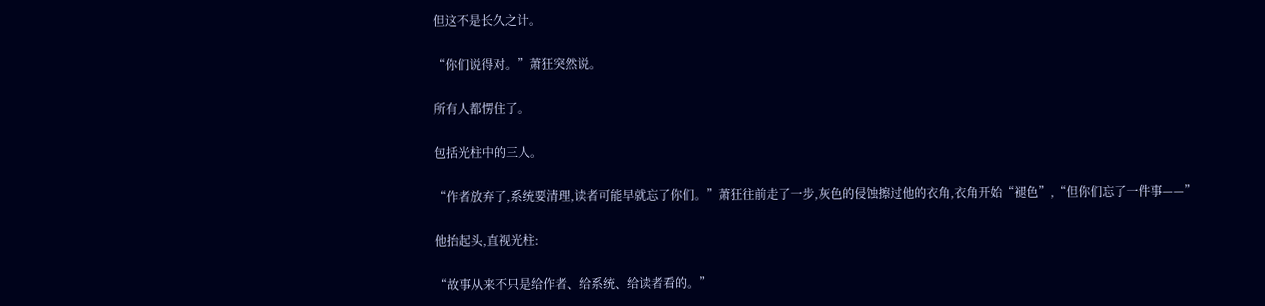但这不是长久之计。

“你们说得对。”萧狂突然说。

所有人都愣住了。

包括光柱中的三人。

“作者放弃了,系统要清理,读者可能早就忘了你们。”萧狂往前走了一步,灰色的侵蚀擦过他的衣角,衣角开始“褪色”,“但你们忘了一件事——”

他抬起头,直视光柱:

“故事从来不只是给作者、给系统、给读者看的。”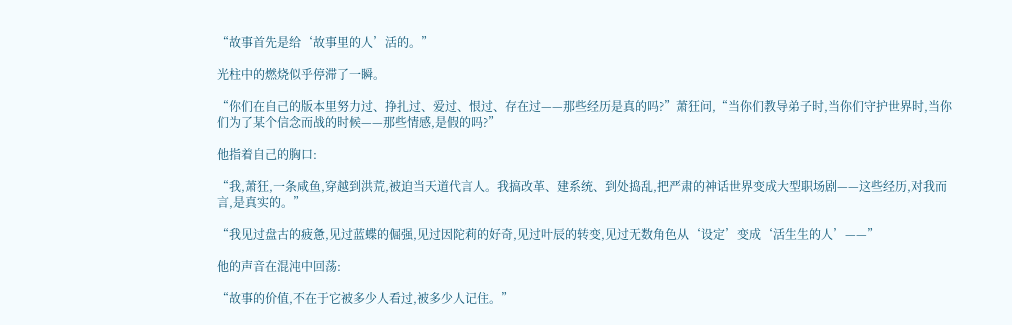“故事首先是给‘故事里的人’活的。”

光柱中的燃烧似乎停滞了一瞬。

“你们在自己的版本里努力过、挣扎过、爱过、恨过、存在过——那些经历是真的吗?”萧狂问,“当你们教导弟子时,当你们守护世界时,当你们为了某个信念而战的时候——那些情感,是假的吗?”

他指着自己的胸口:

“我,萧狂,一条咸鱼,穿越到洪荒,被迫当天道代言人。我搞改革、建系统、到处捣乱,把严肃的神话世界变成大型职场剧——这些经历,对我而言,是真实的。”

“我见过盘古的疲惫,见过蓝蝶的倔强,见过因陀莉的好奇,见过叶辰的转变,见过无数角色从‘设定’变成‘活生生的人’——”

他的声音在混沌中回荡:

“故事的价值,不在于它被多少人看过,被多少人记住。”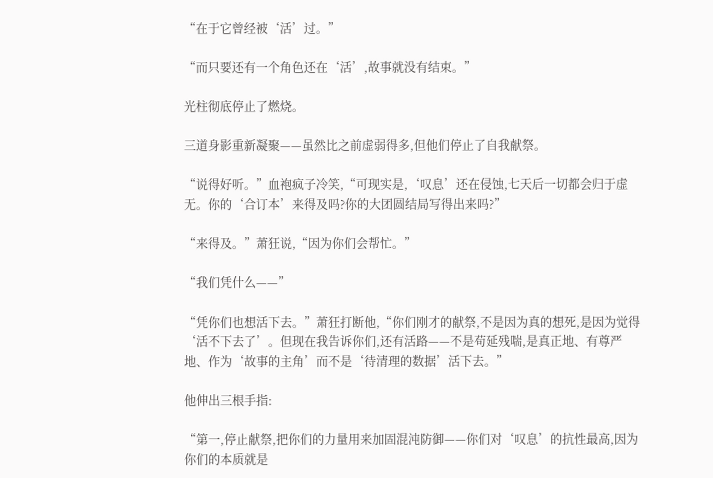“在于它曾经被‘活’过。”

“而只要还有一个角色还在‘活’,故事就没有结束。”

光柱彻底停止了燃烧。

三道身影重新凝聚——虽然比之前虚弱得多,但他们停止了自我献祭。

“说得好听。”血袍疯子冷笑,“可现实是,‘叹息’还在侵蚀,七天后一切都会归于虚无。你的‘合订本’来得及吗?你的大团圆结局写得出来吗?”

“来得及。”萧狂说,“因为你们会帮忙。”

“我们凭什么——”

“凭你们也想活下去。”萧狂打断他,“你们刚才的献祭,不是因为真的想死,是因为觉得‘活不下去了’。但现在我告诉你们,还有活路——不是苟延残喘,是真正地、有尊严地、作为‘故事的主角’而不是‘待清理的数据’活下去。”

他伸出三根手指:

“第一,停止献祭,把你们的力量用来加固混沌防御——你们对‘叹息’的抗性最高,因为你们的本质就是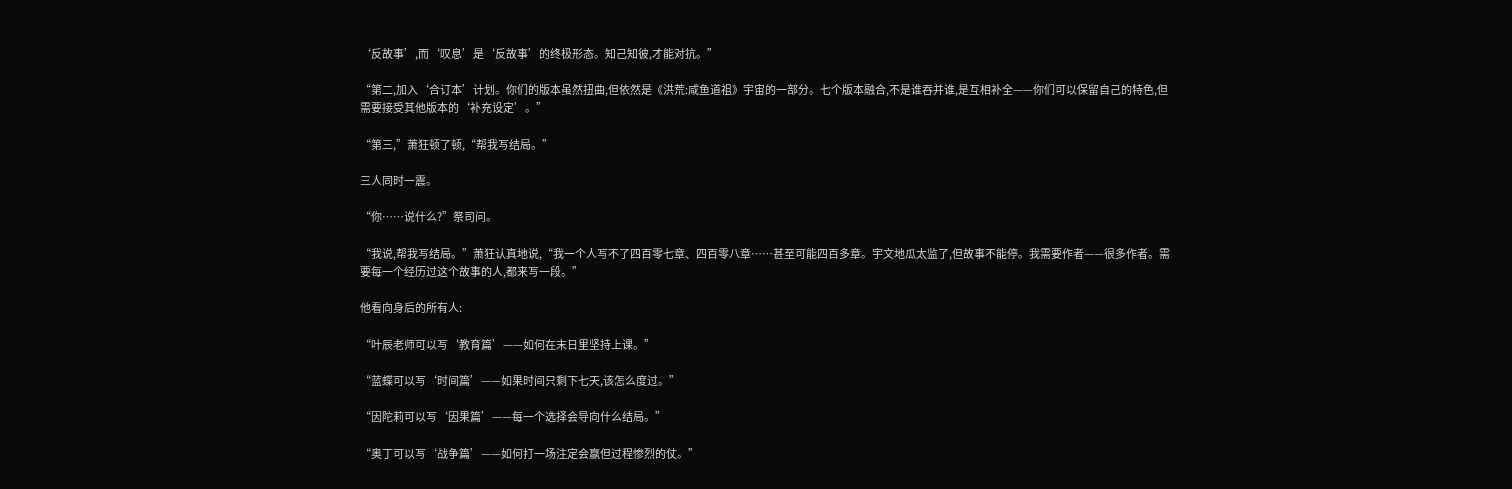‘反故事’,而‘叹息’是‘反故事’的终极形态。知己知彼,才能对抗。”

“第二,加入‘合订本’计划。你们的版本虽然扭曲,但依然是《洪荒:咸鱼道祖》宇宙的一部分。七个版本融合,不是谁吞并谁,是互相补全——你们可以保留自己的特色,但需要接受其他版本的‘补充设定’。”

“第三,”萧狂顿了顿,“帮我写结局。”

三人同时一震。

“你……说什么?”祭司问。

“我说,帮我写结局。”萧狂认真地说,“我一个人写不了四百零七章、四百零八章……甚至可能四百多章。宇文地瓜太监了,但故事不能停。我需要作者——很多作者。需要每一个经历过这个故事的人,都来写一段。”

他看向身后的所有人:

“叶辰老师可以写‘教育篇’——如何在末日里坚持上课。”

“蓝蝶可以写‘时间篇’——如果时间只剩下七天,该怎么度过。”

“因陀莉可以写‘因果篇’——每一个选择会导向什么结局。”

“奥丁可以写‘战争篇’——如何打一场注定会赢但过程惨烈的仗。”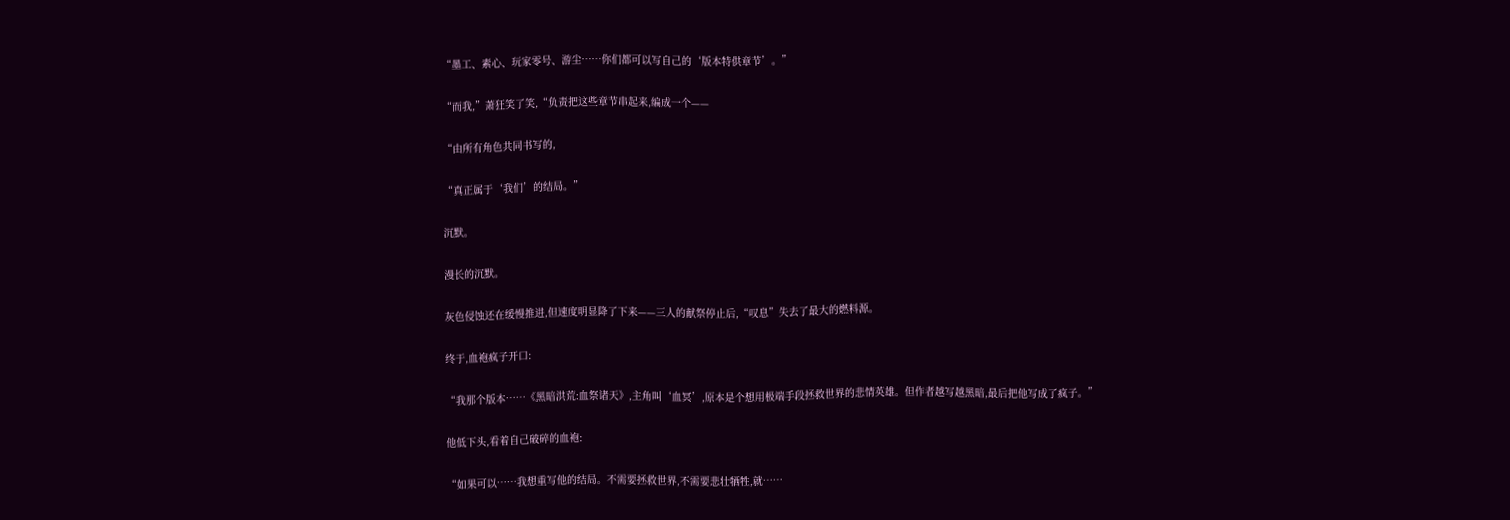“墨工、素心、玩家零号、游尘……你们都可以写自己的‘版本特供章节’。”

“而我,”萧狂笑了笑,“负责把这些章节串起来,编成一个——

“由所有角色共同书写的,

“真正属于‘我们’的结局。”

沉默。

漫长的沉默。

灰色侵蚀还在缓慢推进,但速度明显降了下来——三人的献祭停止后,“叹息”失去了最大的燃料源。

终于,血袍疯子开口:

“我那个版本……《黑暗洪荒:血祭诸天》,主角叫‘血冥’,原本是个想用极端手段拯救世界的悲情英雄。但作者越写越黑暗,最后把他写成了疯子。”

他低下头,看着自己破碎的血袍:

“如果可以……我想重写他的结局。不需要拯救世界,不需要悲壮牺牲,就……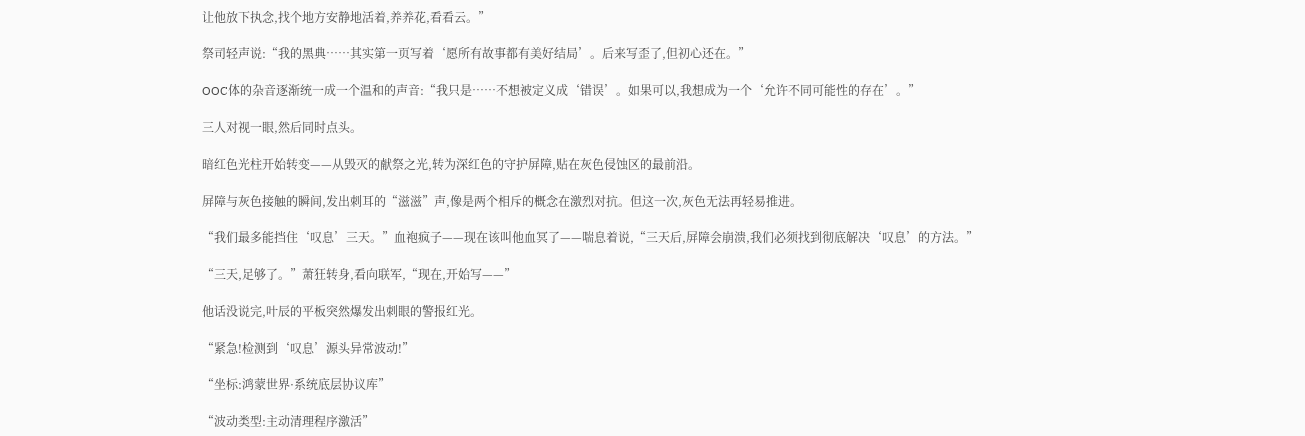让他放下执念,找个地方安静地活着,养养花,看看云。”

祭司轻声说:“我的黑典……其实第一页写着‘愿所有故事都有美好结局’。后来写歪了,但初心还在。”

OOC体的杂音逐渐统一成一个温和的声音:“我只是……不想被定义成‘错误’。如果可以,我想成为一个‘允许不同可能性的存在’。”

三人对视一眼,然后同时点头。

暗红色光柱开始转变——从毁灭的献祭之光,转为深红色的守护屏障,贴在灰色侵蚀区的最前沿。

屏障与灰色接触的瞬间,发出刺耳的“滋滋”声,像是两个相斥的概念在激烈对抗。但这一次,灰色无法再轻易推进。

“我们最多能挡住‘叹息’三天。”血袍疯子——现在该叫他血冥了——喘息着说,“三天后,屏障会崩溃,我们必须找到彻底解决‘叹息’的方法。”

“三天,足够了。”萧狂转身,看向联军,“现在,开始写——”

他话没说完,叶辰的平板突然爆发出刺眼的警报红光。

“紧急!检测到‘叹息’源头异常波动!”

“坐标:鸿蒙世界·系统底层协议库”

“波动类型:主动清理程序激活”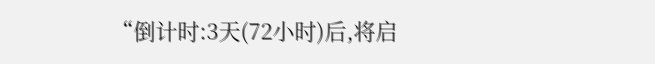“倒计时:3天(72小时)后,将启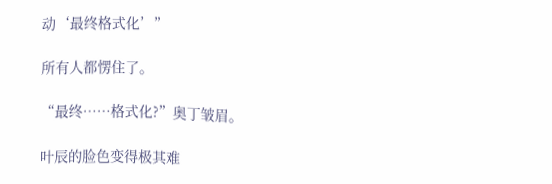动‘最终格式化’”

所有人都愣住了。

“最终……格式化?”奥丁皱眉。

叶辰的脸色变得极其难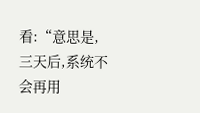看:“意思是,三天后,系统不会再用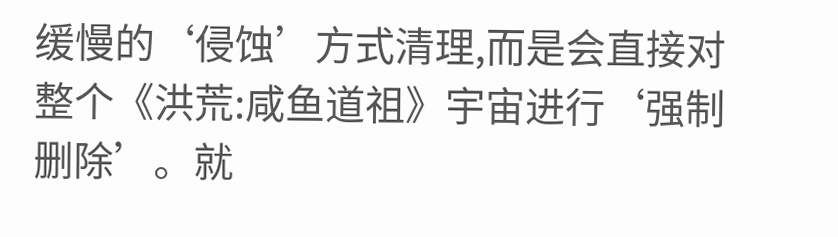缓慢的‘侵蚀’方式清理,而是会直接对整个《洪荒:咸鱼道祖》宇宙进行‘强制删除’。就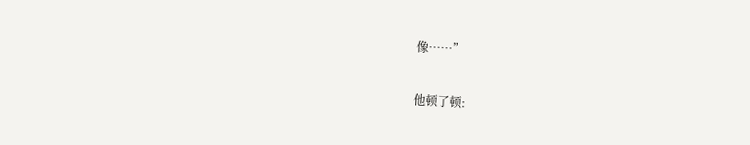像……”

他顿了顿: